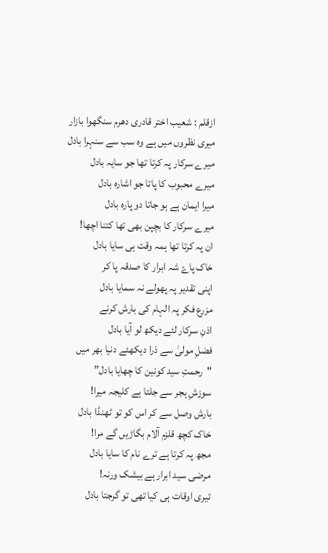ازقلم : شعیب اختر قادری دھرم سنگھوا بازار
میری نظروں میں ہے وہ سب سے سنہرا بادل
میرے سرکار پہ کرتا تھا جو سایہ بادل
میرے محبوب کا پاتا جو اشارہ بادل
میرا ایمان ہے ہو جاتا دو پارہ بادل
میرے سرکار کا بچپن بھی تھا کتنا اچھا!
ان پہ کرتا تھا ہمہ وقت ہی سایا بادل
خاک پاۓ شہ ابرار کا صدقہ پا کر
اپنی تقدیر پہ پھولے نہ سمایا بادل
مزرع فکر پہ الہام کی بارش کرنے
اذنِ سرکار لئے دیکھ لو آیا بادل
فضلِ مولیٰ سے ذرا دیکھئے دنیا بھر میں
"رحمتِ سید کونین کا چھایا بادل”
سوزشِ ہجر سے جلتا ہے کلیجہ میرا!
بارش وصل سے کر اس کو تو ٹھنڈا بادل
خاک کچھ قلزم آلام بگاڑیں گے مرا!
مجھ پہ کرتا ہے ترے نام کا سایا بادل
مرضی سید ابرار ہے بیشک ورنہ!
تیری اوقات ہی کیا تھی تو گرجتا بادل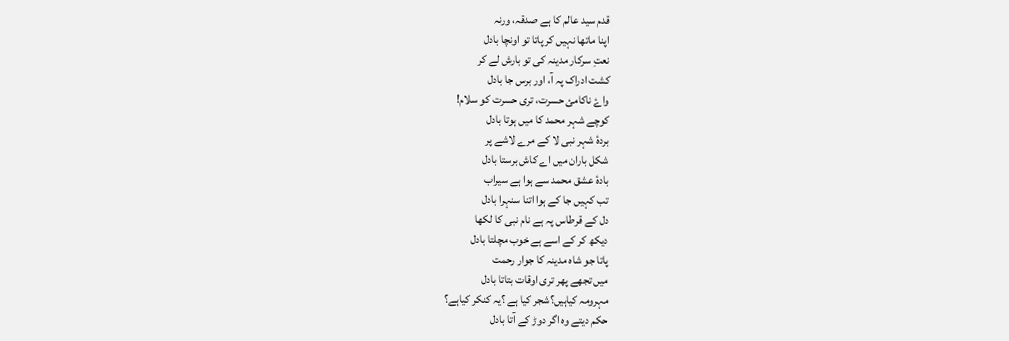قدم سید عالم کا ہے صدقہ، ورنہ
اپنا ماتھا نہیں کر پاتا تو اونچا بادل
نعتِ سرکار مدینہ کی تو بارش لے کر
کشت ادراک پہ آ، اور برس جا بادل
واۓ ناکامئ حسرت، تری حسرت کو سلام!
کوچے شہر محمد کا میں ہوتا بادل
بردۂ شہر نبی لا کے مرے لاشے پر
شکل باران میں اے کاش برستا بادل
بادۂ عشق محمد سے ہوا ہے سیراب
تب کہیں جا کے ہوا اتنا سنہرا بادل
دل کے قرطاس پہ ہے نام نبی کا لکھا
دیکھ کر کے اسے ہے خوب مچلتا بادل
پاتا جو شاہ مدینہ کا جوار رحمت
میں تجھے پھر تری اوقات بتاتا بادل
مہرومہ کیاہیں؟شجر کیا ہے ؟یہ کنکر کیاہے؟
حکم دیتے وہ اگر دوڑ کے آتا بادل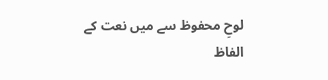لوحِ محفوظ سے میں نعت کے الفاظ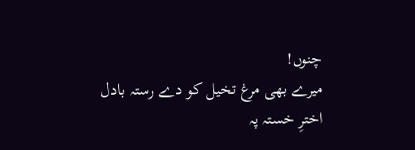چنوں!
میرے بھی مرغ تخیل کو دے رستہ بادل
اخترِ خستہ پہ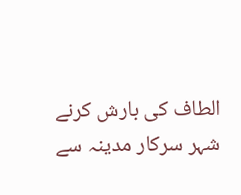الطاف کی بارش کرنے
شہر سرکار مدینہ سے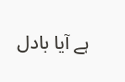ہے آیا بادل